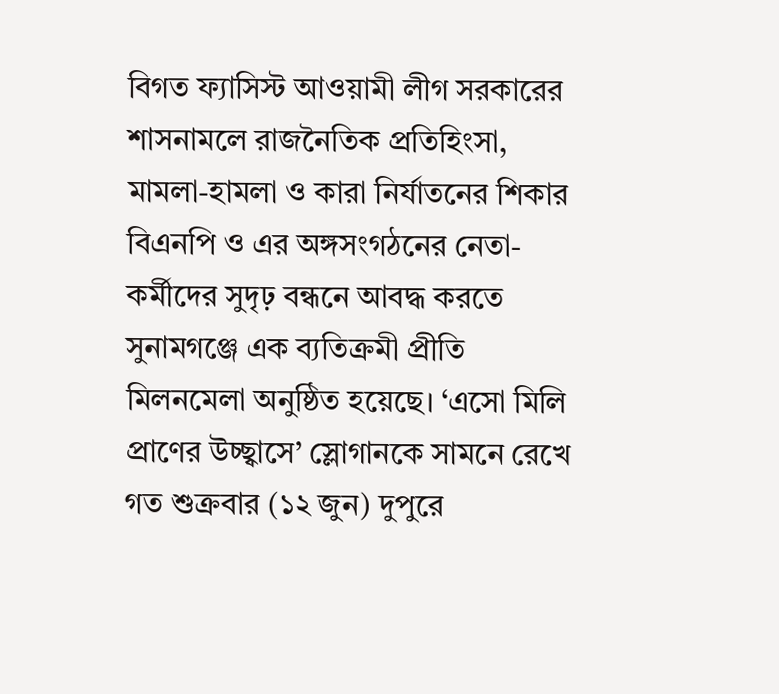বিগত ফ্যাসিস্ট আওয়ামী লীগ সরকারের শাসনামলে রাজনৈতিক প্রতিহিংসা, মামলা-হামলা ও কারা নির্যাতনের শিকার বিএনপি ও এর অঙ্গসংগঠনের নেতা-কর্মীদের সুদৃঢ় বন্ধনে আবদ্ধ করতে সুনামগঞ্জে এক ব্যতিক্রমী প্রীতি মিলনমেলা অনুষ্ঠিত হয়েছে। ‘এসো মিলি প্রাণের উচ্ছ্বাসে’ স্লোগানকে সামনে রেখে গত শুক্রবার (১২ জুন) দুপুরে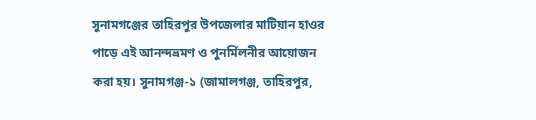সুনামগঞ্জের তাহিরপুর উপজেলার মাটিয়ান হাওর পাড়ে এই আনন্দভ্রমণ ও পুনর্মিলনীর আয়োজন করা হয়। সুনামগঞ্জ-১ (জামালগঞ্জ, তাহিরপুর,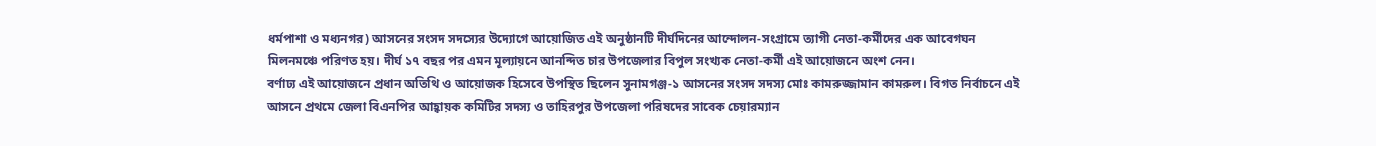ধর্মপাশা ও মধ্যনগর) আসনের সংসদ সদস্যের উদ্যোগে আয়োজিত এই অনুষ্ঠানটি দীর্ঘদিনের আন্দোলন-সংগ্রামে ত্যাগী নেতা-কর্মীদের এক আবেগঘন মিলনমঞ্চে পরিণত হয়। দীর্ঘ ১৭ বছর পর এমন মূল্যায়নে আনন্দিত চার উপজেলার বিপুল সংখ্যক নেতা-কর্মী এই আয়োজনে অংশ নেন।
বর্ণাঢ্য এই আয়োজনে প্রধান অতিথি ও আয়োজক হিসেবে উপস্থিত ছিলেন সুনামগঞ্জ-১ আসনের সংসদ সদস্য মোঃ কামরুজ্জামান কামরুল। বিগত নির্বাচনে এই আসনে প্রথমে জেলা বিএনপির আহ্বায়ক কমিটির সদস্য ও তাহিরপুর উপজেলা পরিষদের সাবেক চেয়ারম্যান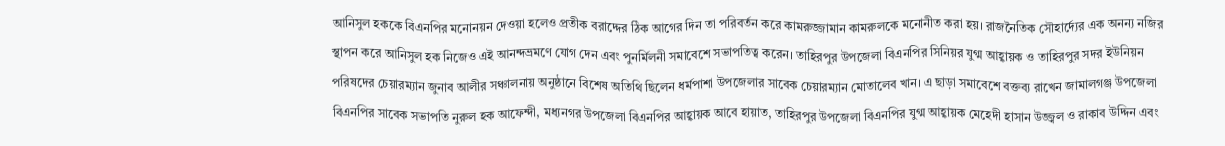আনিসুল হককে বিএনপির মনোনয়ন দেওয়া হলেও প্রতীক বরাদ্দের ঠিক আগের দিন তা পরিবর্তন করে কামরুজ্জামান কামরুলকে মনোনীত করা হয়। রাজনৈতিক সৌহার্দ্যের এক অনন্য নজির স্থাপন করে আনিসুল হক নিজেও এই আনন্দভ্রমণে যোগ দেন এবং পুনর্মিলনী সমাবেশে সভাপতিত্ব করেন। তাহিরপুর উপজেলা বিএনপির সিনিয়র যুগ্ম আহ্বায়ক ও তাহিরপুর সদর ইউনিয়ন পরিষদের চেয়ারম্যান জুনাব আলীর সঞ্চালনায় অনুষ্ঠানে বিশেষ অতিথি ছিলেন ধর্মপাশা উপজেলার সাবেক চেয়ারম্যান মোতালেব খান। এ ছাড়া সমাবেশে বক্তব্য রাখেন জামালগঞ্জ উপজেলা বিএনপির সাবেক সভাপতি নুরুল হক আফেন্দী, মধ্যনগর উপজেলা বিএনপির আহ্বায়ক আবে হায়াত, তাহিরপুর উপজেলা বিএনপির যুগ্ম আহ্বায়ক মেহেদী হাসান উজ্জ্বল ও রাকাব উদ্দিন এবং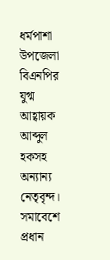ধর্মপাশা উপজেলা বিএনপির যুগ্ম আহ্বায়ক আব্দুল হকসহ অন্যান্য নেতৃবৃন্দ।
সমাবেশে প্রধান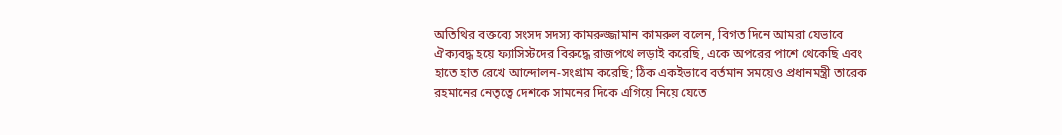অতিথির বক্তব্যে সংসদ সদস্য কামরুজ্জামান কামরুল বলেন, বিগত দিনে আমরা যেভাবে ঐক্যবদ্ধ হয়ে ফ্যাসিস্টদের বিরুদ্ধে রাজপথে লড়াই করেছি, একে অপরের পাশে থেকেছি এবং হাতে হাত রেখে আন্দোলন-সংগ্রাম করেছি; ঠিক একইভাবে বর্তমান সময়েও প্রধানমন্ত্রী তারেক রহমানের নেতৃত্বে দেশকে সামনের দিকে এগিয়ে নিয়ে যেতে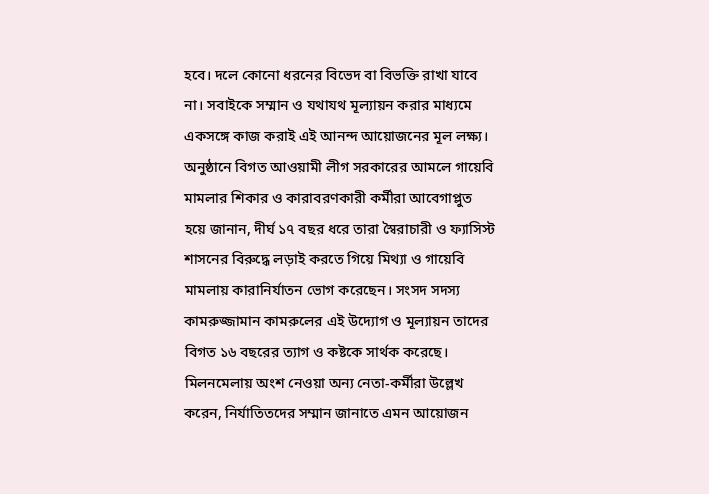হবে। দলে কোনো ধরনের বিভেদ বা বিভক্তি রাখা যাবে না। সবাইকে সম্মান ও যথাযথ মূল্যায়ন করার মাধ্যমে একসঙ্গে কাজ করাই এই আনন্দ আয়োজনের মূল লক্ষ্য।
অনুষ্ঠানে বিগত আওয়ামী লীগ সরকারের আমলে গায়েবি মামলার শিকার ও কারাবরণকারী কর্মীরা আবেগাপ্লুত হয়ে জানান, দীর্ঘ ১৭ বছর ধরে তারা স্বৈরাচারী ও ফ্যাসিস্ট শাসনের বিরুদ্ধে লড়াই করতে গিয়ে মিথ্যা ও গায়েবি মামলায় কারানির্যাতন ভোগ করেছেন। সংসদ সদস্য কামরুজ্জামান কামরুলের এই উদ্যোগ ও মূল্যায়ন তাদের বিগত ১৬ বছরের ত্যাগ ও কষ্টকে সার্থক করেছে। মিলনমেলায় অংশ নেওয়া অন্য নেতা-কর্মীরা উল্লেখ করেন, নির্যাতিতদের সম্মান জানাতে এমন আয়োজন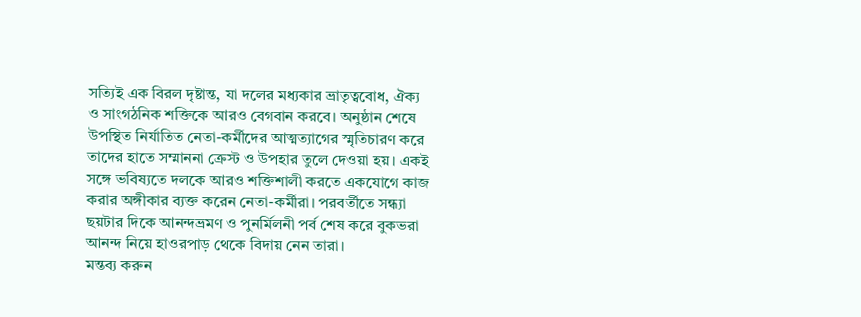সত্যিই এক বিরল দৃষ্টান্ত, যা দলের মধ্যকার ভ্রাতৃত্ববোধ, ঐক্য ও সাংগঠনিক শক্তিকে আরও বেগবান করবে। অনুষ্ঠান শেষে উপস্থিত নির্যাতিত নেতা-কর্মীদের আত্মত্যাগের স্মৃতিচারণ করে তাদের হাতে সম্মাননা ক্রেস্ট ও উপহার তুলে দেওয়া হয়। একই সঙ্গে ভবিষ্যতে দলকে আরও শক্তিশালী করতে একযোগে কাজ করার অঙ্গীকার ব্যক্ত করেন নেতা-কর্মীরা। পরবর্তীতে সন্ধ্যা ছয়টার দিকে আনন্দভ্রমণ ও পুনর্মিলনী পর্ব শেষ করে বুকভরা আনন্দ নিয়ে হাওরপাড় থেকে বিদায় নেন তারা।
মন্তব্য করুন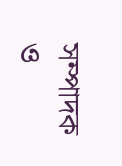সম্পাদক ও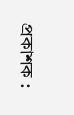প্রকাশক :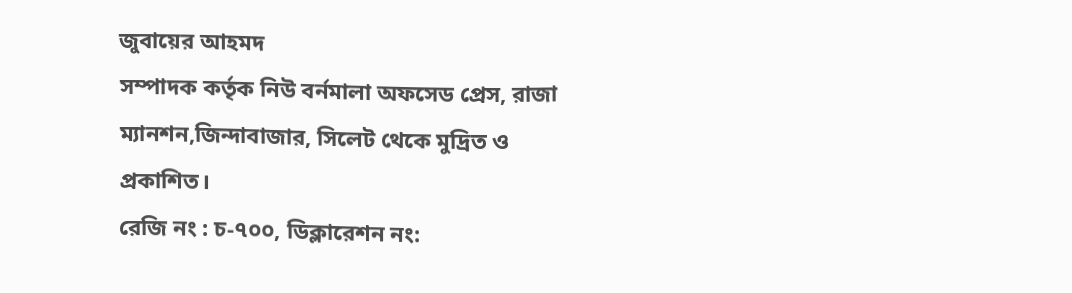জুবায়ের আহমদ
সম্পাদক কর্তৃক নিউ বর্নমালা অফসেড প্রেস, রাজা ম্যানশন,জিন্দাবাজার, সিলেট থেকে মুদ্রিত ও প্রকাশিত।
রেজি নং : চ-৭০০, ডিক্লারেশন নং: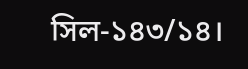সিল-১৪৩/১৪।